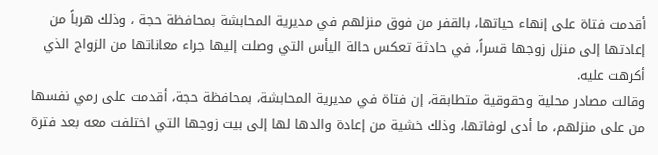أقدمت فتاة على إنهاء حياتها، بالقفر من فوق منزلهم في مديرية المحابشة بمحافظة حجة ، وذلك هرباً من إعادتها إلى منزل زوجها قسراً، في حادثة تعكس حالة اليأس التي وصلت إليها جراء معاناتها من الزواج الذي أكرهت عليه.
وقالت مصادر محلية وحقوقية متطابقة، إن فتاة في مديرية المحابشة، بمحافظة حجة، أقدمت على رمي نفسها من على منزلهم، ما أدى لوفاتها، وذلك خشية من إعادة والدها لها إلى بيت زوجها التي اختلفت معه بعد فترة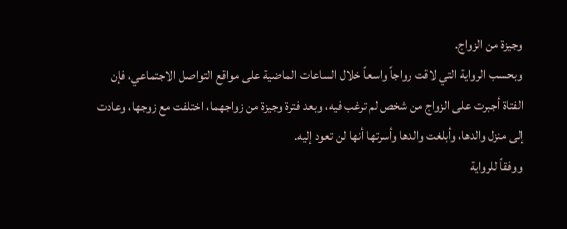وجيزة من الزواج.
وبحسب الرواية التي لاقت رواجاً واسعاً خلال الساعات الماضية على مواقع التواصل الاجتماعي، فإن الفتاة أجبرت على الزواج من شخص لم ترغب فيه، وبعد فترة وجيزة من زواجهما، اختلفت مع زوجها، وعادت إلى منزل والدها، وأبلغت والدها وأسرتها أنها لن تعود إليه.
ووفقاً للرواية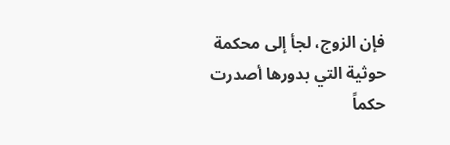فإن الزوج، لجأ إلى محكمة حوثية التي بدورها أصدرت حكماً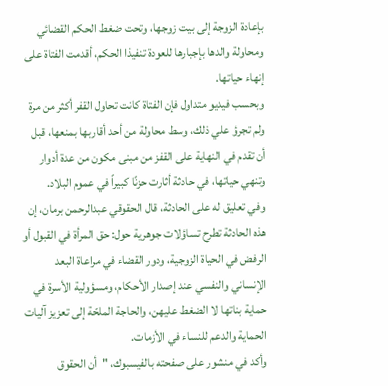بإعادة الزوجة إلى بيت زوجها، وتحت ضغط الحكم القضائي ومحاولة والدها بإجبارها للعودة تنفيذا الحكم، أقدمت الفتاة على إنهاء حياتها.
وبحسب فيديو متداول فإن الفتاة كانت تحاول القفر أكثر من مرة ولم تجرؤ علي ذلك، وسط محاولة من أحد أقاربها بمنعها، قبل أن تقدم في النهاية على القفز من مبنى مكون من عدة أدوار وتنهي حياتها، في حادثة أثارت حزنًا كبيراً في عموم البلاد.
وفي تعليق له على الحادثة، قال الحقوقي عبدالرحمن برمان، إن هذه الحادثة تطرح تساؤلات جوهرية حول: حق المرأة في القبول أو الرفض في الحياة الزوجية، ودور القضاء في مراعاة البعد الإنساني والنفسي عند إصدار الأحكام، ومسؤولية الأسرة في حماية بناتها لا الضغط عليهن، والحاجة الملحّة إلى تعزيز آليات الحماية والدعم للنساء في الأزمات.
وأكد في منشور على صفحته بالفيسبوك، "أن الحقوق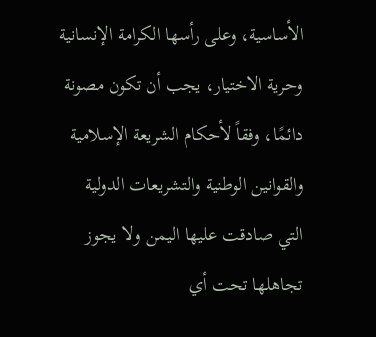الأساسية، وعلى رأسها الكرامة الإنسانية وحرية الاختيار، يجب أن تكون مصونة دائمًا، وفقاً لأحكام الشريعة الإسلامية والقوانين الوطنية والتشريعات الدولية التي صادقت عليها اليمن ولا يجوز تجاهلها تحت أي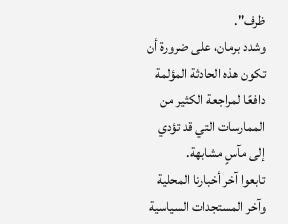ظرف".
وشدد برمان، على ضرورة أن تكون هذه الحادثة المؤلمة دافعًا لمراجعة الكثير من الممارسات التي قد تؤدي إلى مآسٍ مشابهة.
تابعوا آخر أخبارنا المحلية وآخر المستجدات السياسية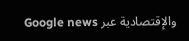والإقتصادية عبر Google news